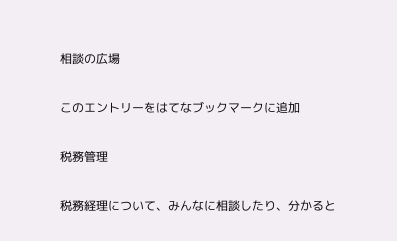相談の広場

このエントリーをはてなブックマークに追加

税務管理

税務経理について、みんなに相談したり、分かると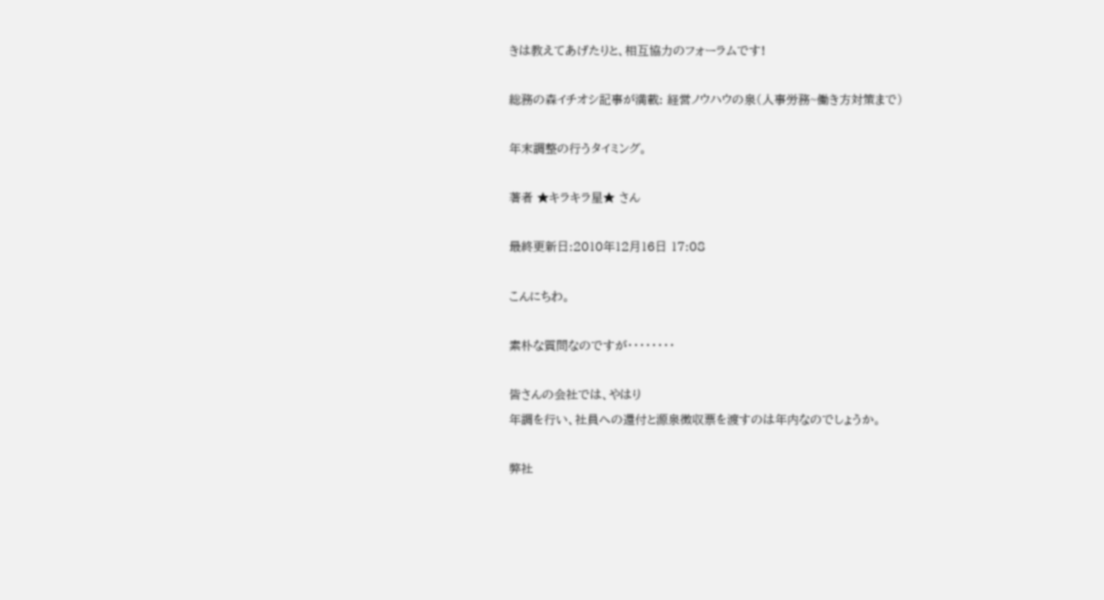きは教えてあげたりと、相互協力のフォーラムです!

総務の森イチオシ記事が満載: 経営ノウハウの泉(人事労務~働き方対策まで)

年末調整の行うタイミング。

著者 ★キラキラ星★ さん

最終更新日:2010年12月16日 17:08

こんにちわ。

素朴な質問なのですが・・・・・・・・

皆さんの会社では、やはり
年調を行い、社員への還付と源泉徴収票を渡すのは年内なのでしょうか。

弊社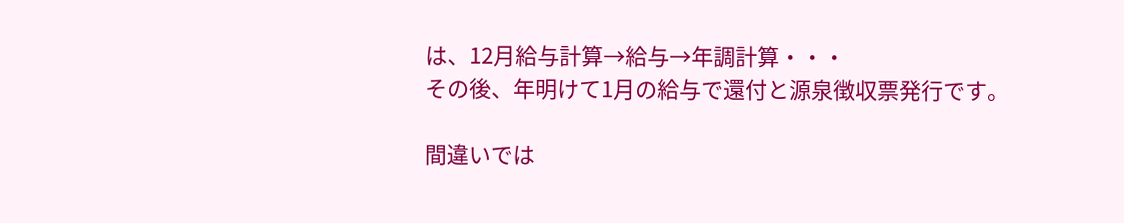は、12月給与計算→給与→年調計算・・・
その後、年明けて1月の給与で還付と源泉徴収票発行です。

間違いでは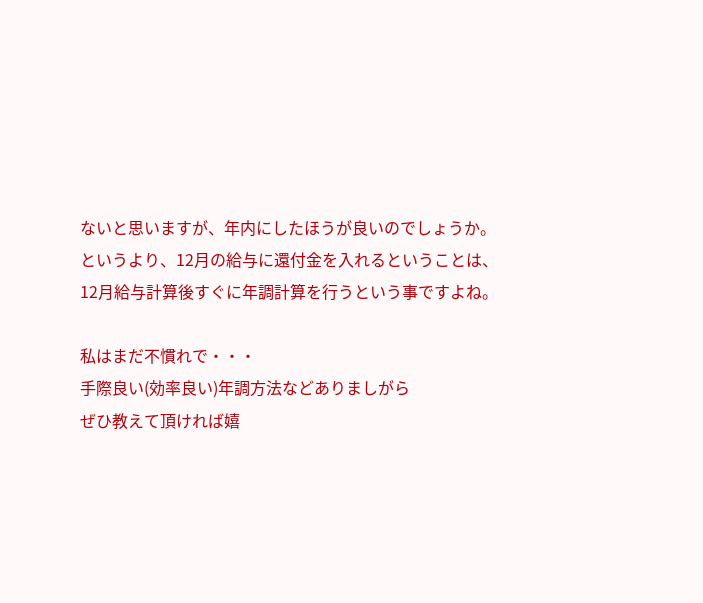ないと思いますが、年内にしたほうが良いのでしょうか。
というより、12月の給与に還付金を入れるということは、
12月給与計算後すぐに年調計算を行うという事ですよね。

私はまだ不慣れで・・・
手際良い(効率良い)年調方法などありましがら
ぜひ教えて頂ければ嬉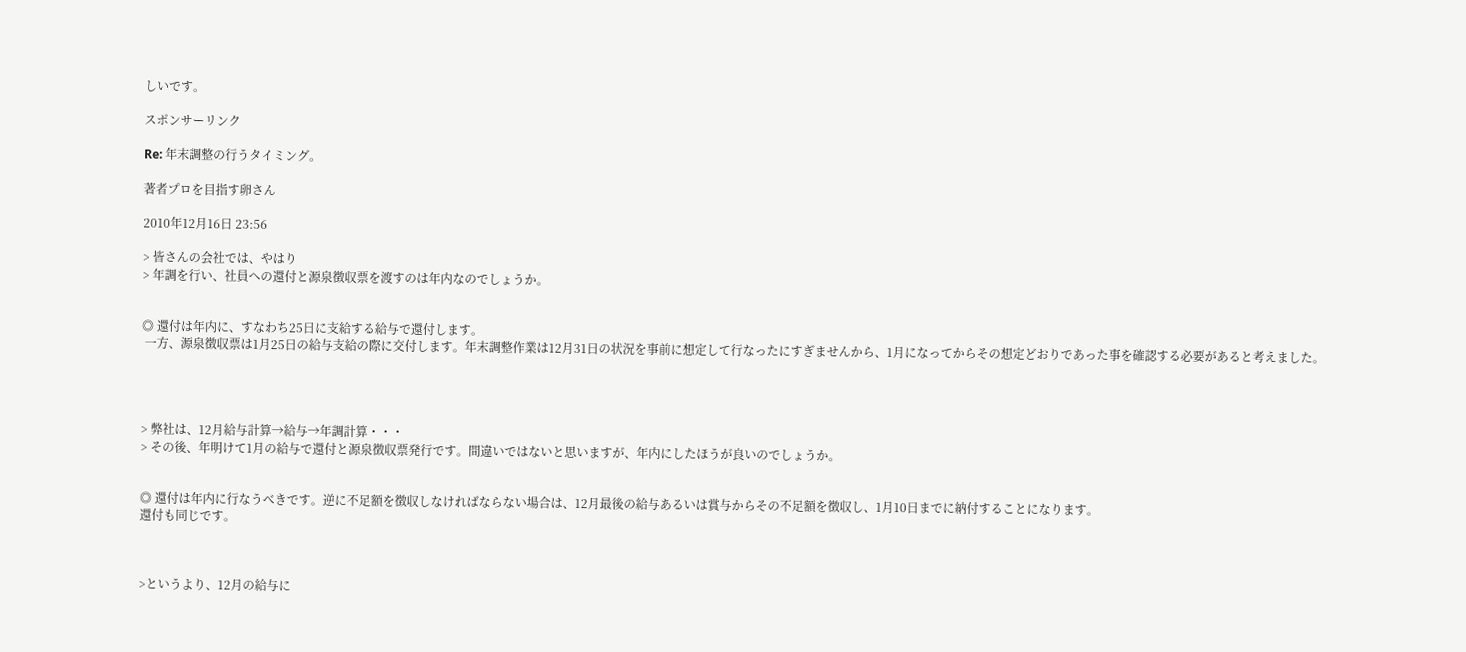しいです。

スポンサーリンク

Re: 年末調整の行うタイミング。

著者プロを目指す卵さん

2010年12月16日 23:56

> 皆さんの会社では、やはり
> 年調を行い、社員への還付と源泉徴収票を渡すのは年内なのでしょうか。


◎ 還付は年内に、すなわち25日に支給する給与で還付します。
 一方、源泉徴収票は1月25日の給与支給の際に交付します。年末調整作業は12月31日の状況を事前に想定して行なったにすぎませんから、1月になってからその想定どおりであった事を確認する必要があると考えました。




> 弊社は、12月給与計算→給与→年調計算・・・
> その後、年明けて1月の給与で還付と源泉徴収票発行です。間違いではないと思いますが、年内にしたほうが良いのでしょうか。


◎ 還付は年内に行なうべきです。逆に不足額を徴収しなければならない場合は、12月最後の給与あるいは賞与からその不足額を徴収し、1月10日までに納付することになります。
還付も同じです。



>というより、12月の給与に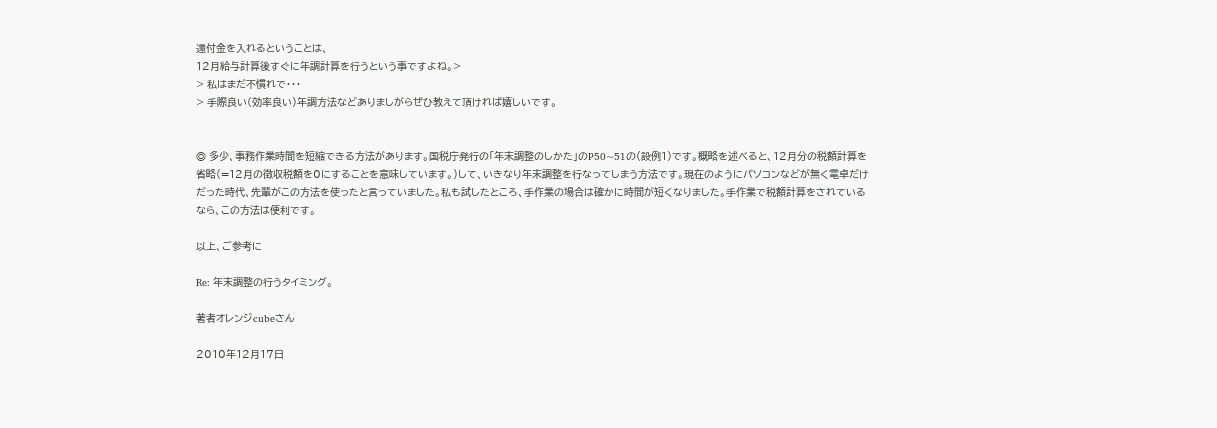還付金を入れるということは、
12月給与計算後すぐに年調計算を行うという事ですよね。>
> 私はまだ不慣れで・・・
> 手際良い(効率良い)年調方法などありましがらぜひ教えて頂ければ嬉しいです。


◎ 多少、事務作業時間を短縮できる方法があります。国税庁発行の「年末調整のしかた」のP50~51の(設例1)です。概略を述べると、12月分の税額計算を省略(=12月の徴収税額を0にすることを意味しています。)して、いきなり年末調整を行なってしまう方法です。現在のようにパソコンなどが無く電卓だけだった時代、先輩がこの方法を使ったと言っていました。私も試したところ、手作業の場合は確かに時間が短くなりました。手作業で税額計算をされているなら、この方法は便利です。

以上、ご参考に

Re: 年末調整の行うタイミング。

著者オレンジcubeさん

2010年12月17日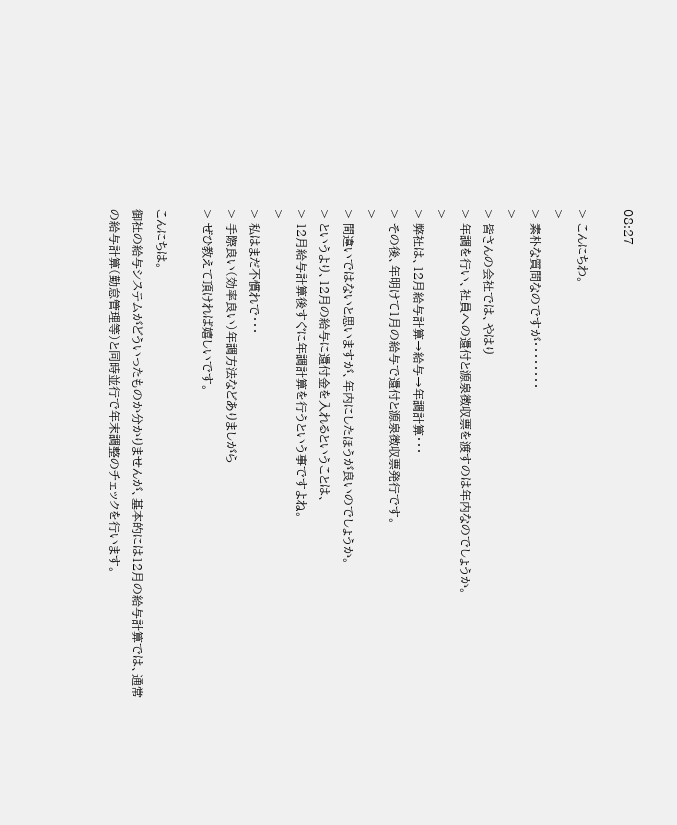08:27

> こんにちわ。
>
> 素朴な質問なのですが・・・・・・・・
>
> 皆さんの会社では、やはり
> 年調を行い、社員への還付と源泉徴収票を渡すのは年内なのでしょうか。
>
> 弊社は、12月給与計算→給与→年調計算・・・
> その後、年明けて1月の給与で還付と源泉徴収票発行です。
>
> 間違いではないと思いますが、年内にしたほうが良いのでしょうか。
> というより、12月の給与に還付金を入れるということは、
> 12月給与計算後すぐに年調計算を行うという事ですよね。
>
> 私はまだ不慣れで・・・
> 手際良い(効率良い)年調方法などありましがら
> ぜひ教えて頂ければ嬉しいです。

こんにちは。
御社の給与システムがどういったものか分かりませんが、基本的には12月の給与計算では、通常の給与計算(勤怠管理等)と同時並行で年末調整のチェックを行います。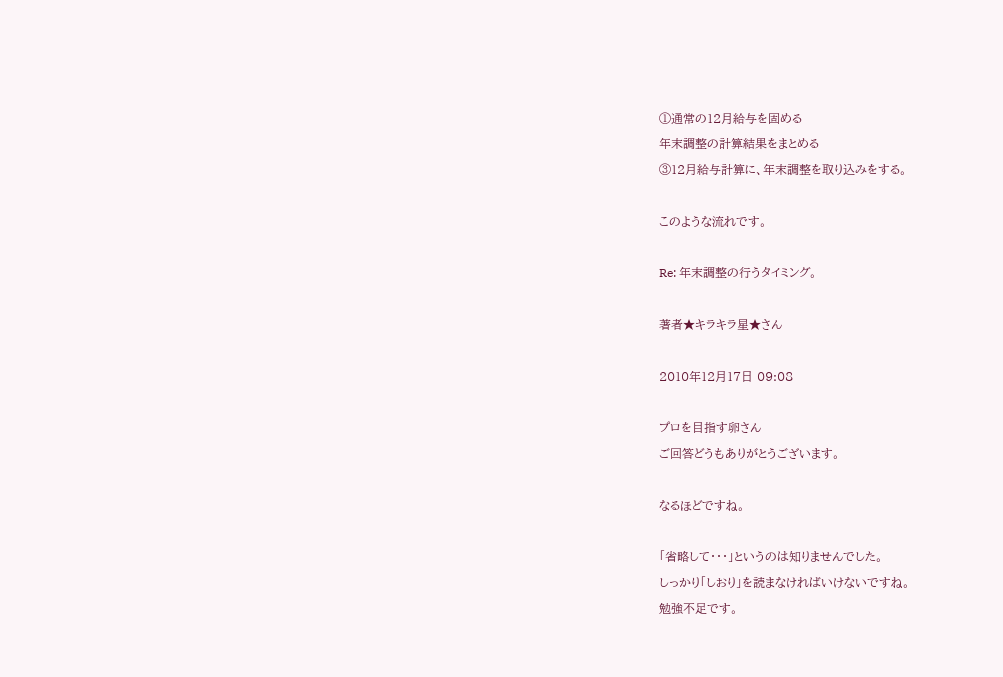①通常の12月給与を固める
年末調整の計算結果をまとめる
③12月給与計算に、年末調整を取り込みをする。

このような流れです。

Re: 年末調整の行うタイミング。

著者★キラキラ星★さん

2010年12月17日 09:08

プロを目指す卵さん
ご回答どうもありがとうございます。

なるほどですね。

「省略して・・・」というのは知りませんでした。
しっかり「しおり」を読まなければいけないですね。
勉強不足です。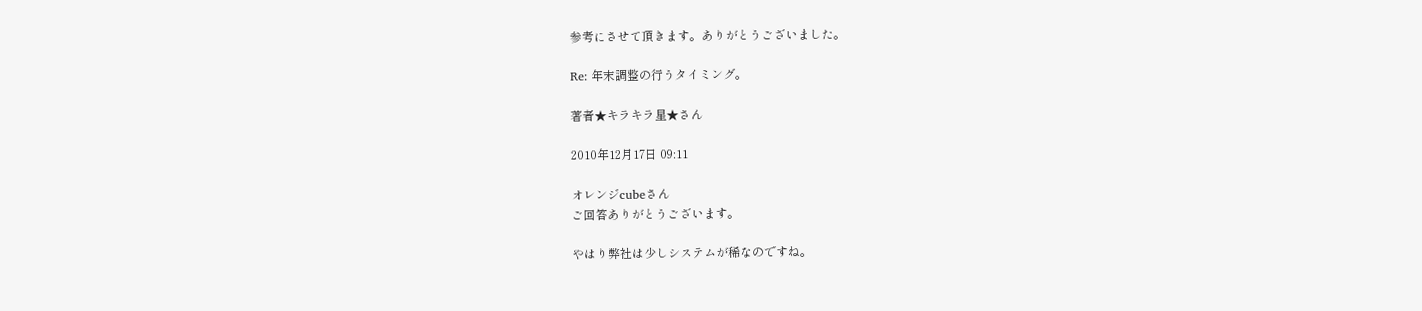参考にさせて頂きます。ありがとうございました。

Re: 年末調整の行うタイミング。

著者★キラキラ星★さん

2010年12月17日 09:11

オレンジcubeさん
ご回答ありがとうございます。

やはり弊社は少しシステムが稀なのですね。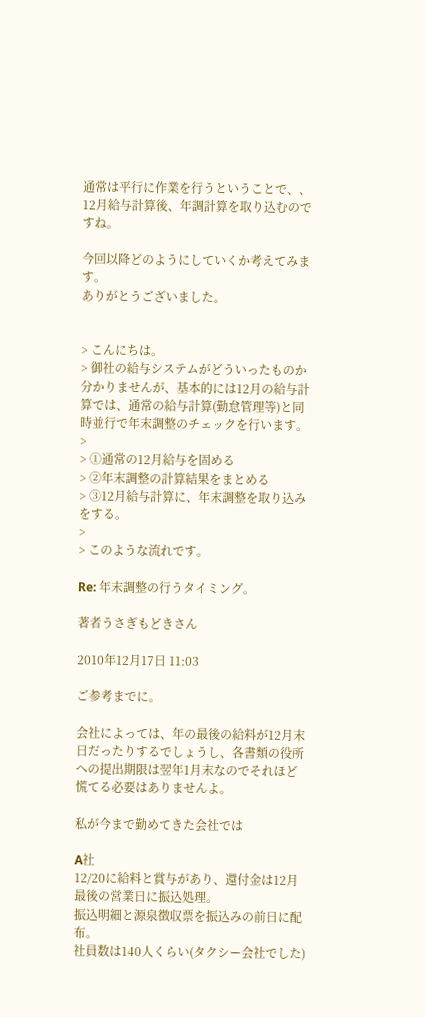通常は平行に作業を行うということで、、
12月給与計算後、年調計算を取り込むのですね。

今回以降どのようにしていくか考えてみます。
ありがとうございました。


> こんにちは。
> 御社の給与システムがどういったものか分かりませんが、基本的には12月の給与計算では、通常の給与計算(勤怠管理等)と同時並行で年末調整のチェックを行います。
>
> ①通常の12月給与を固める
> ②年末調整の計算結果をまとめる
> ③12月給与計算に、年末調整を取り込みをする。
>
> このような流れです。

Re: 年末調整の行うタイミング。

著者うさぎもどきさん

2010年12月17日 11:03

ご参考までに。

会社によっては、年の最後の給料が12月末日だったりするでしょうし、各書類の役所への提出期限は翌年1月末なのでそれほど慌てる必要はありませんよ。

私が今まで勤めてきた会社では

A社
12/20に給料と賞与があり、還付金は12月最後の営業日に振込処理。
振込明細と源泉徴収票を振込みの前日に配布。
社員数は140人くらい(タクシー会社でした)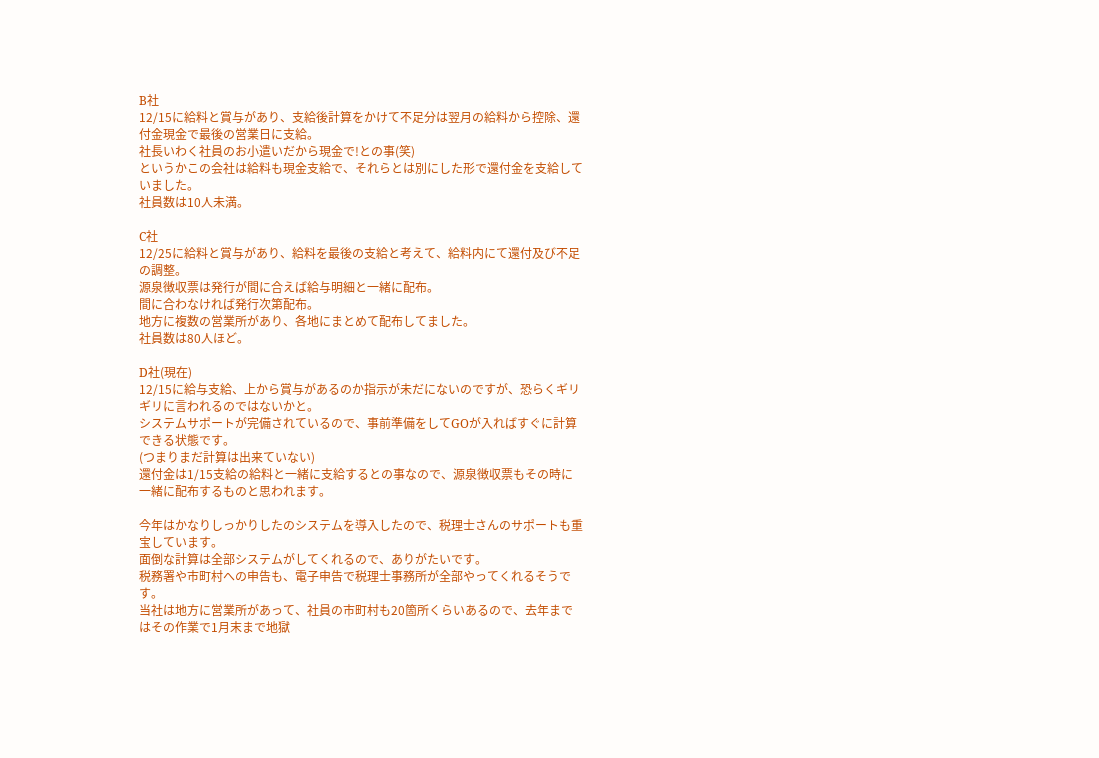B社
12/15に給料と賞与があり、支給後計算をかけて不足分は翌月の給料から控除、還付金現金で最後の営業日に支給。
社長いわく社員のお小遣いだから現金で!との事(笑)
というかこの会社は給料も現金支給で、それらとは別にした形で還付金を支給していました。
社員数は10人未満。

C社
12/25に給料と賞与があり、給料を最後の支給と考えて、給料内にて還付及び不足の調整。
源泉徴収票は発行が間に合えば給与明細と一緒に配布。
間に合わなければ発行次第配布。
地方に複数の営業所があり、各地にまとめて配布してました。
社員数は80人ほど。

D社(現在)
12/15に給与支給、上から賞与があるのか指示が未だにないのですが、恐らくギリギリに言われるのではないかと。
システムサポートが完備されているので、事前準備をしてGOが入ればすぐに計算できる状態です。
(つまりまだ計算は出来ていない)
還付金は1/15支給の給料と一緒に支給するとの事なので、源泉徴収票もその時に一緒に配布するものと思われます。

今年はかなりしっかりしたのシステムを導入したので、税理士さんのサポートも重宝しています。
面倒な計算は全部システムがしてくれるので、ありがたいです。
税務署や市町村への申告も、電子申告で税理士事務所が全部やってくれるそうです。
当社は地方に営業所があって、社員の市町村も20箇所くらいあるので、去年まではその作業で1月末まで地獄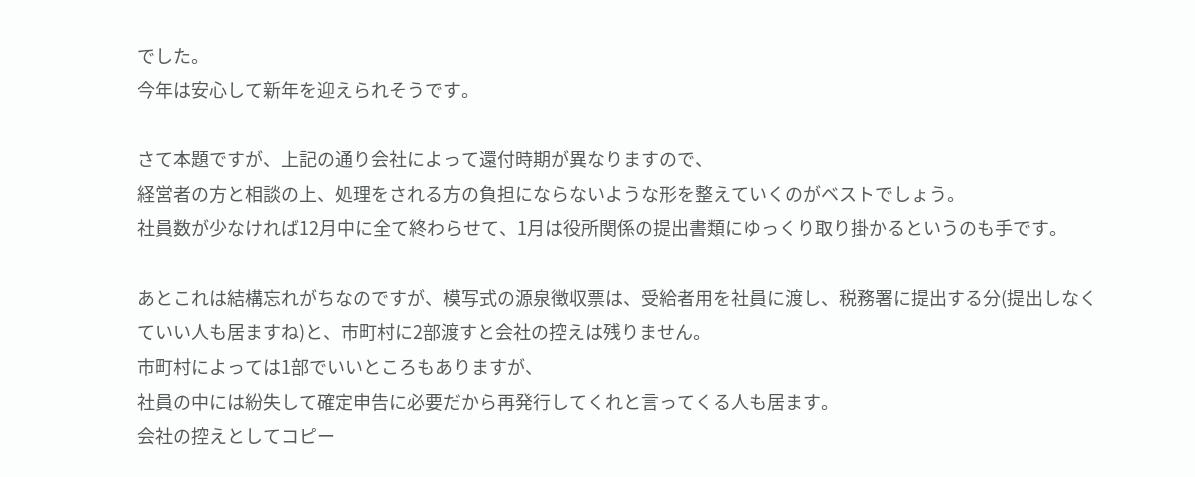でした。
今年は安心して新年を迎えられそうです。

さて本題ですが、上記の通り会社によって還付時期が異なりますので、
経営者の方と相談の上、処理をされる方の負担にならないような形を整えていくのがベストでしょう。
社員数が少なければ12月中に全て終わらせて、1月は役所関係の提出書類にゆっくり取り掛かるというのも手です。

あとこれは結構忘れがちなのですが、模写式の源泉徴収票は、受給者用を社員に渡し、税務署に提出する分(提出しなくていい人も居ますね)と、市町村に2部渡すと会社の控えは残りません。
市町村によっては1部でいいところもありますが、
社員の中には紛失して確定申告に必要だから再発行してくれと言ってくる人も居ます。
会社の控えとしてコピー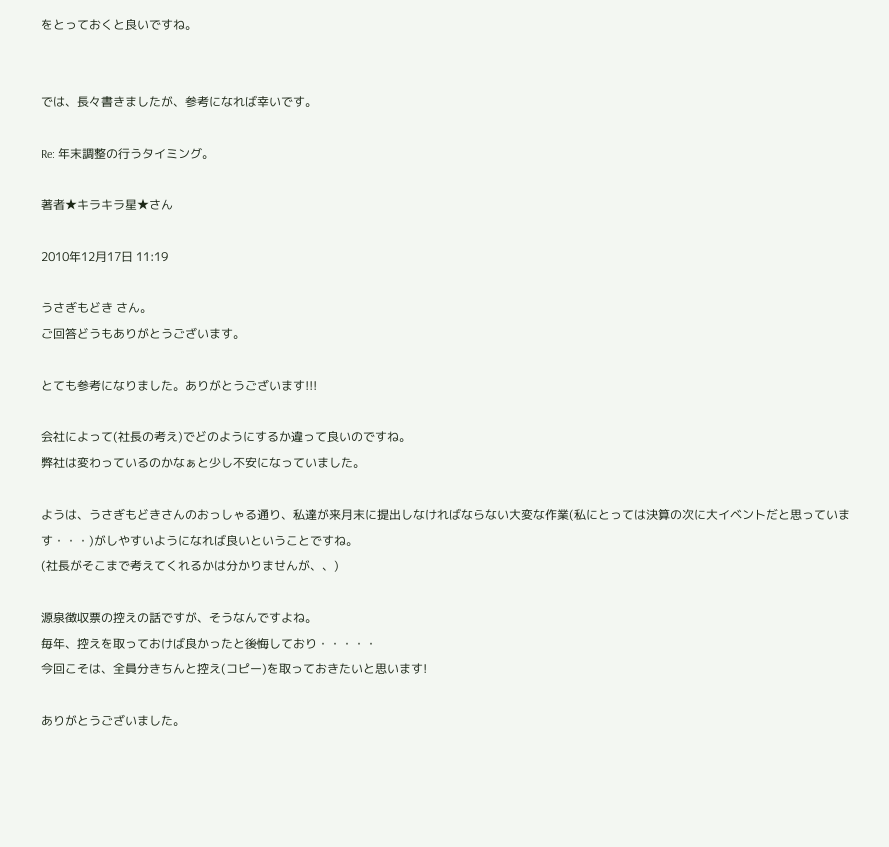をとっておくと良いですね。


では、長々書きましたが、参考になれば幸いです。

Re: 年末調整の行うタイミング。

著者★キラキラ星★さん

2010年12月17日 11:19

うさぎもどき さん。
ご回答どうもありがとうございます。

とても参考になりました。ありがとうございます!!!

会社によって(社長の考え)でどのようにするか違って良いのですね。
弊社は変わっているのかなぁと少し不安になっていました。

ようは、うさぎもどきさんのおっしゃる通り、私達が来月末に提出しなければならない大変な作業(私にとっては決算の次に大イベントだと思っています・・・)がしやすいようになれば良いということですね。
(社長がそこまで考えてくれるかは分かりませんが、、)

源泉徴収票の控えの話ですが、そうなんですよね。
毎年、控えを取っておけば良かったと後悔しており・・・・・
今回こそは、全員分きちんと控え(コピー)を取っておきたいと思います!

ありがとうございました。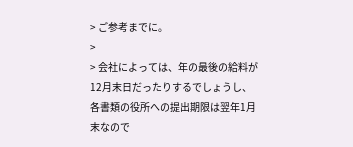> ご参考までに。
>
> 会社によっては、年の最後の給料が12月末日だったりするでしょうし、各書類の役所への提出期限は翌年1月末なので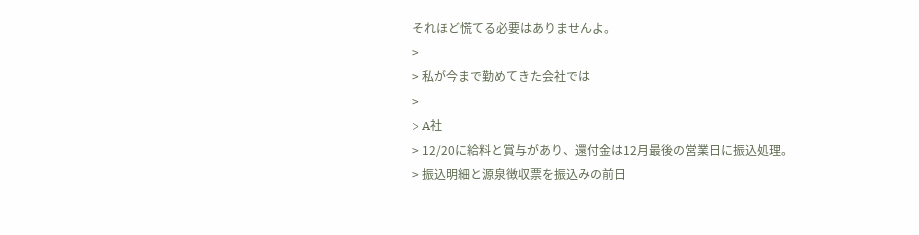それほど慌てる必要はありませんよ。
>
> 私が今まで勤めてきた会社では
>
> A社
> 12/20に給料と賞与があり、還付金は12月最後の営業日に振込処理。
> 振込明細と源泉徴収票を振込みの前日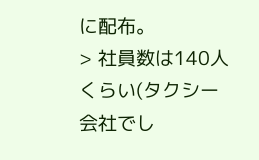に配布。
> 社員数は140人くらい(タクシー会社でし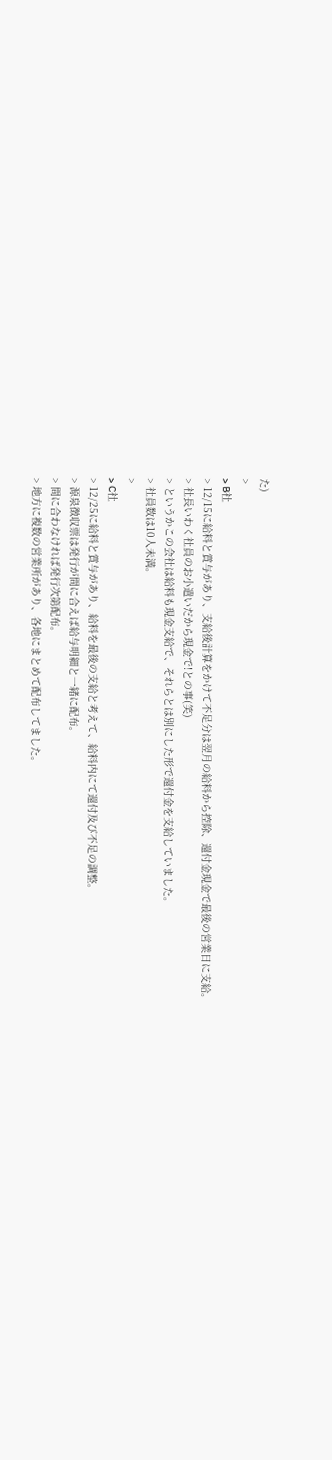た)
>
> B社
> 12/15に給料と賞与があり、支給後計算をかけて不足分は翌月の給料から控除、還付金現金で最後の営業日に支給。
> 社長いわく社員のお小遣いだから現金で!との事(笑)
> というかこの会社は給料も現金支給で、それらとは別にした形で還付金を支給していました。
> 社員数は10人未満。
>
> C社
> 12/25に給料と賞与があり、給料を最後の支給と考えて、給料内にて還付及び不足の調整。
> 源泉徴収票は発行が間に合えば給与明細と一緒に配布。
> 間に合わなければ発行次第配布。
> 地方に複数の営業所があり、各地にまとめて配布してました。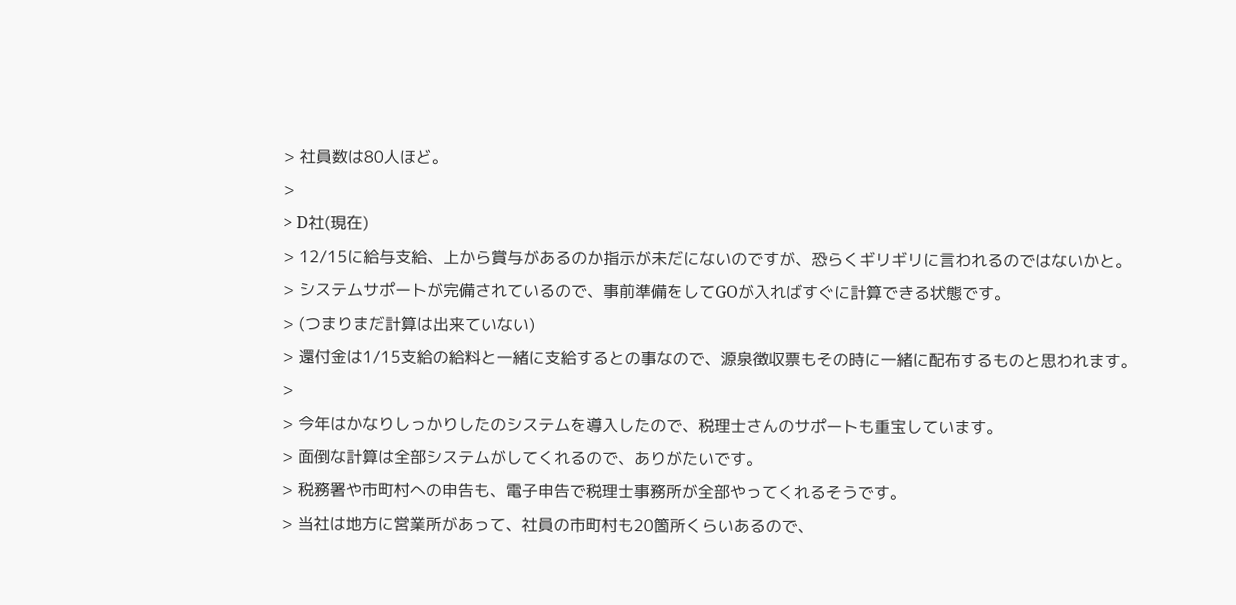> 社員数は80人ほど。
>
> D社(現在)
> 12/15に給与支給、上から賞与があるのか指示が未だにないのですが、恐らくギリギリに言われるのではないかと。
> システムサポートが完備されているので、事前準備をしてGOが入ればすぐに計算できる状態です。
> (つまりまだ計算は出来ていない)
> 還付金は1/15支給の給料と一緒に支給するとの事なので、源泉徴収票もその時に一緒に配布するものと思われます。
>
> 今年はかなりしっかりしたのシステムを導入したので、税理士さんのサポートも重宝しています。
> 面倒な計算は全部システムがしてくれるので、ありがたいです。
> 税務署や市町村への申告も、電子申告で税理士事務所が全部やってくれるそうです。
> 当社は地方に営業所があって、社員の市町村も20箇所くらいあるので、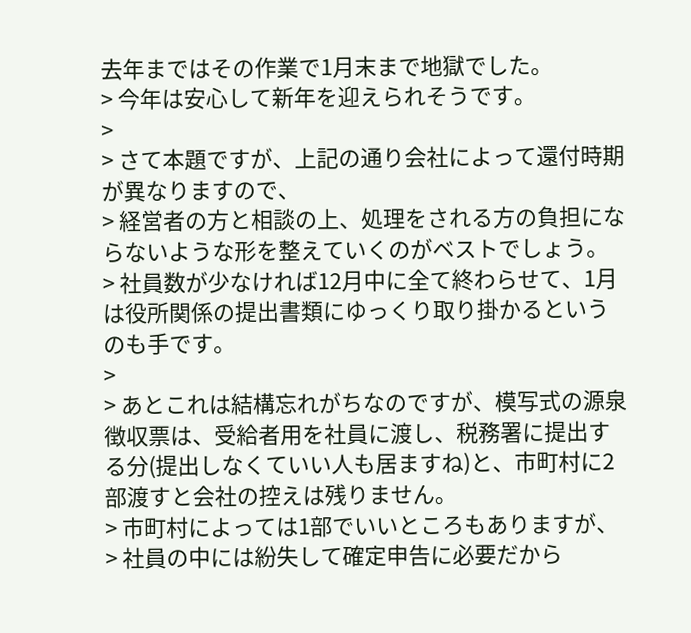去年まではその作業で1月末まで地獄でした。
> 今年は安心して新年を迎えられそうです。
>
> さて本題ですが、上記の通り会社によって還付時期が異なりますので、
> 経営者の方と相談の上、処理をされる方の負担にならないような形を整えていくのがベストでしょう。
> 社員数が少なければ12月中に全て終わらせて、1月は役所関係の提出書類にゆっくり取り掛かるというのも手です。
>
> あとこれは結構忘れがちなのですが、模写式の源泉徴収票は、受給者用を社員に渡し、税務署に提出する分(提出しなくていい人も居ますね)と、市町村に2部渡すと会社の控えは残りません。
> 市町村によっては1部でいいところもありますが、
> 社員の中には紛失して確定申告に必要だから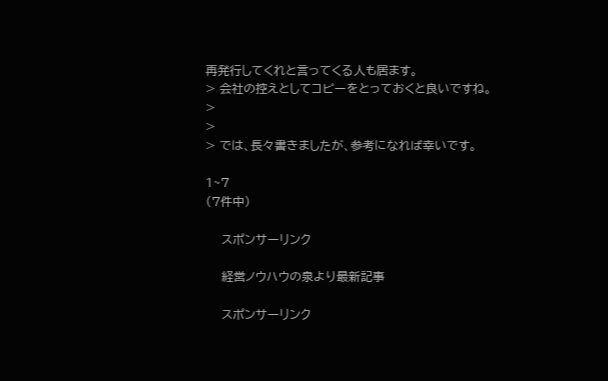再発行してくれと言ってくる人も居ます。
> 会社の控えとしてコピーをとっておくと良いですね。
>
>
> では、長々書きましたが、参考になれば幸いです。

1~7
(7件中)

    スポンサーリンク

    経営ノウハウの泉より最新記事

    スポンサーリンク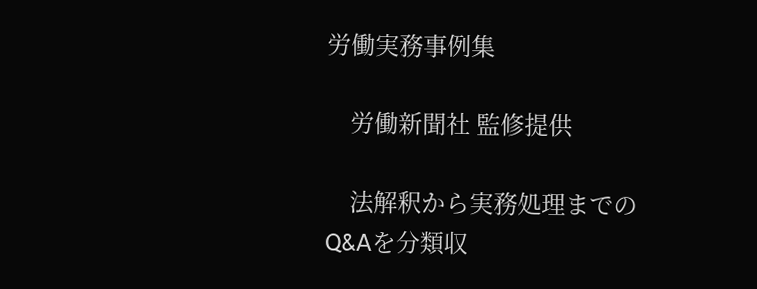労働実務事例集

    労働新聞社 監修提供

    法解釈から実務処理までのQ&Aを分類収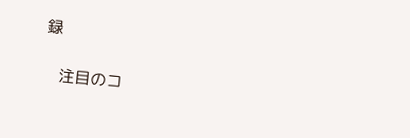録

    注目のコ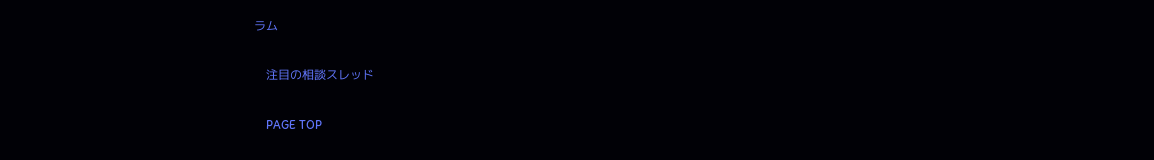ラム

    注目の相談スレッド

    PAGE TOP